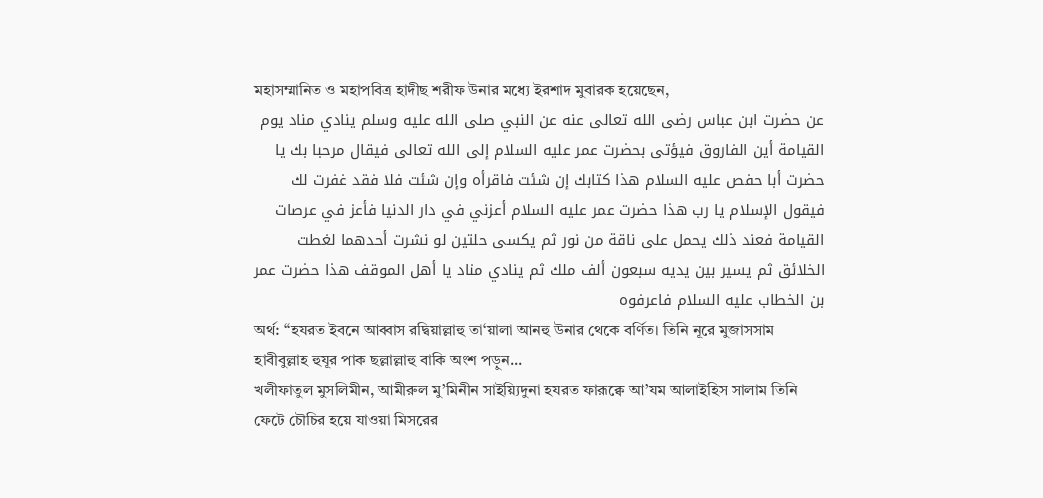মহাসম্মানিত ও মহাপবিত্র হাদীছ শরীফ উনার মধ্যে ইরশাদ মুবারক হয়েছেন,
عن حضرت ابن عباس رضى الله تعالى عنه عن النبي صلى الله عليه وسلم ينادي مناد يوم القيامة أين الفاروق فيؤتى بحضرت عمر عليه السلام إلى الله تعالى فيقال مرحبا بك يا حضرت أبا حفص عليه السلام هذا كتابك إن شئت فاقرأه وإن شئت فلا فقد غفرت لك فيقول الإسلام يا رب هذا حضرت عمر عليه السلام أعزني في دار الدنيا فأعز في عرصات القيامة فعند ذلك يحمل على ناقة من نور ثم يكسى حلتين لو نشرت أحدهما لغطت الخلائق ثم يسير بين يديه سبعون ألف ملك ثم ينادي مناد يا أهل الموقف هذا حضرت عمر بن الخطاب عليه السلام فاعرفوه
অর্থ: “হযরত ইবনে আব্বাস রদ্বিয়াল্লাহু তা‘য়ালা আনহু উনার থেকে বর্ণিত। তিনি নূরে মুজাসসাম হাবীবুল্লাহ হুযূর পাক ছল্লাল্লাহু বাকি অংশ পড়ুন...
খলীফাতুল মুসলিমীন, আমীরুল মু’মিনীন সাইয়্যিদুনা হযরত ফারূক্বে আ’যম আলাইহিস সালাম তিনি ফেটে চৌচির হয়ে যাওয়া মিসরের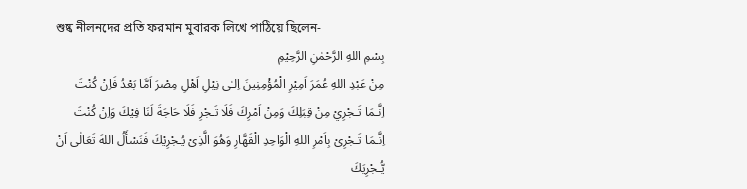শুষ্ক নীলনদের প্রতি ফরমান মুবারক লিখে পাঠিয়ে ছিলেন-
بِسْمِ اللهِ الرَّحْمٰنِ الرَّحِيْمِ
مِنْ عَبْدِ اللهِ عُمَرَ اَمِيْرِ الْمُؤْمِنِينَ اِلـٰى نِيْلِ اَهْلِ مِصْرَ اَمَّا بَعْدُ فَاِنْ كُنْتَ اِنَّـمَا تَـجْرِيْ مِنْ قِبَلِكَ وَمِنْ اَمْرِكَ فَلَا تَـجْرِ فَلَا حَاجَةَ لَنَا فِيْكَ وَاِنْ كُنْتَ اِنَّـمَا تَـجْرِىْ بِاَمْرِ اللهِ الْوَاحِدِ الْقَهَّارِ وَهُوَ الَّذِىْ يُـجْرِيْكَ فَنَسْأَلُ اللهَ تَعَالٰى اَنْ يُّـجْرِيَكَ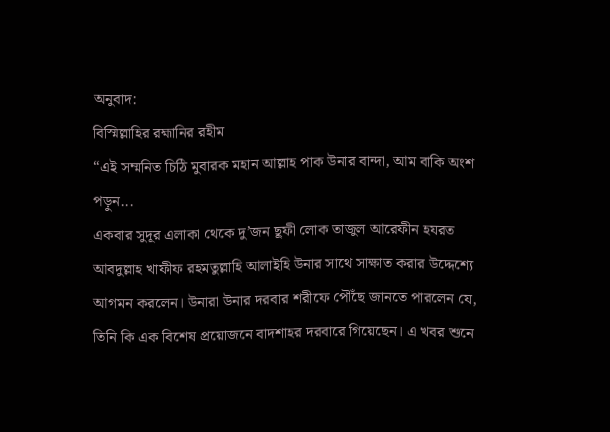অনুবাদ:
বিস্মিল্লাহির রহ্মানির রহীম
“এই সম্মনিত চিঠি মুবারক মহান আল্লাহ পাক উনার বান্দা, আম বাকি অংশ পড়ুন...
একবার সুদূর এলাকা থেকে দু’জন ছূফী লোক তাজুল আরেফীন হযরত আবদুল্লাহ খাফীফ রহমতুল্লাহি আলাইহি উনার সাথে সাক্ষাত করার উদ্দেশ্যে আগমন করলেন। উনারা উনার দরবার শরীফে পৌঁছে জানতে পারলেন যে, তিনি কি এক বিশেষ প্রয়োজনে বাদশাহর দরবারে গিয়েছেন। এ খবর শুনে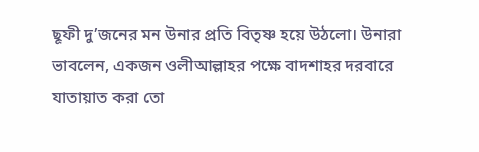ছূফী দু’জনের মন উনার প্রতি বিতৃষ্ণ হয়ে উঠলো। উনারা ভাবলেন, একজন ওলীআল্লাহর পক্ষে বাদশাহর দরবারে যাতায়াত করা তো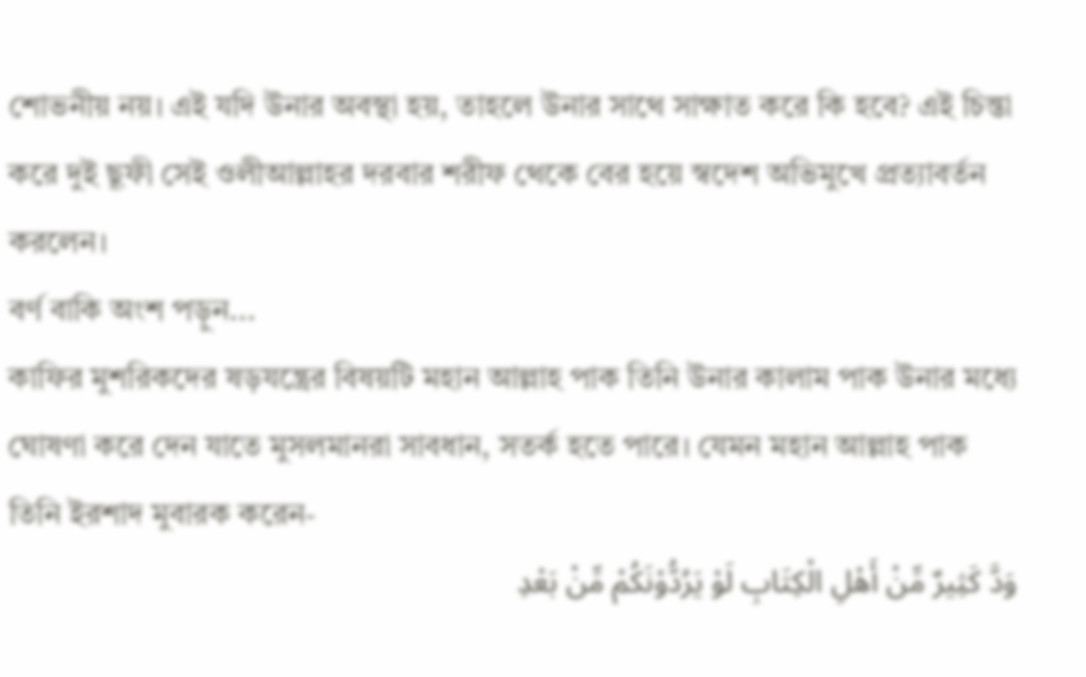শোভনীয় নয়। এই যদি উনার অবস্থা হয়, তাহলে উনার সাথে সাক্ষাত করে কি হবে? এই চিন্তা করে দুই ছূফী সেই ওলীআল্লাহর দরবার শরীফ থেকে বের হয়ে স্বদেশ অভিমুখে প্রত্যাবর্তন করলেন।
বর্ণ বাকি অংশ পড়ুন...
কাফির মুশরিকদের ষড়যন্ত্রের বিষয়টি মহান আল্লাহ পাক তিনি উনার কালাম পাক উনার মধ্যে ঘোষণা করে দেন যাতে মুসলমানরা সাবধান, সতর্ক হতে পারে। যেমন মহান আল্লাহ পাক তিনি ইরশাদ মুবারক করেন-
وَدَّ كَثِيرٌ مِّنْ أَهْلِ الْكِتَابِ لَوْ يَرُدُّوْنَكُمْ مِّنْ بَعْدِ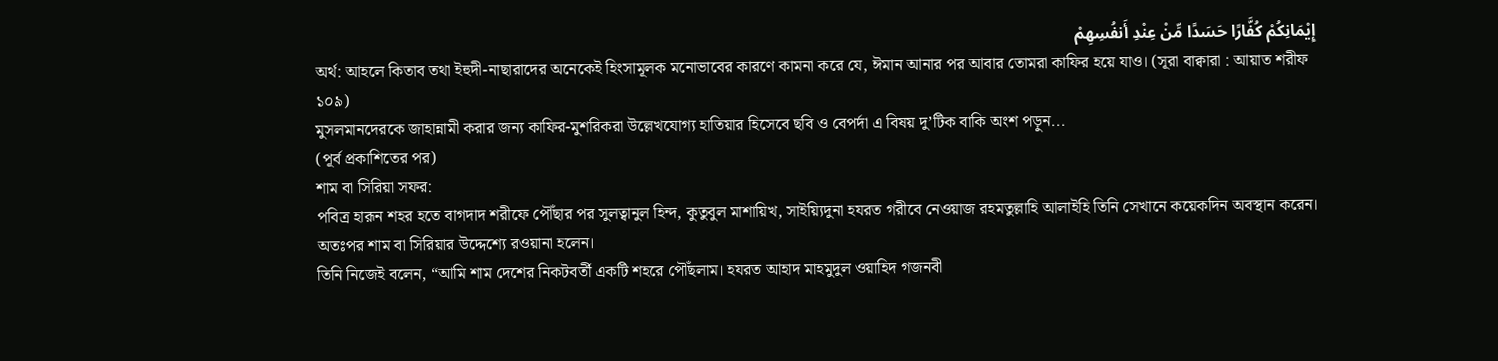إِيْمَانِكُمْ كُفَّارًا حَسَدًا مِّنْ عِنْدِ أَنفُسِهِمْ
অর্থ: আহলে কিতাব তথা ইহুদী-নাছারাদের অনেকেই হিংসামূলক মনোভাবের কারণে কামনা করে যে, ঈমান আনার পর আবার তোমরা কাফির হয়ে যাও। (সূরা বাক্বারা : আয়াত শরীফ ১০৯)
মুসলমানদেরকে জাহান্নামী করার জন্য কাফির-মুশরিকরা উল্লেখযোগ্য হাতিয়ার হিসেবে ছবি ও বেপর্দা এ বিষয় দু’টিক বাকি অংশ পড়ুন...
(পূর্ব প্রকাশিতের পর)
শাম বা সিরিয়া সফর:
পবিত্র হারূন শহর হতে বাগদাদ শরীফে পৌঁছার পর সুলত্বানুল হিন্দ, কুতুবুল মাশায়িখ, সাইয়্যিদুনা হযরত গরীবে নেওয়াজ রহমতুল্লাহি আলাইহি তিনি সেখানে কয়েকদিন অবস্থান করেন। অতঃপর শাম বা সিরিয়ার উদ্দেশ্যে রওয়ানা হলেন।
তিনি নিজেই বলেন, “আমি শাম দেশের নিকটবর্তী একটি শহরে পৌঁছলাম। হযরত আহাদ মাহমুদুল ওয়াহিদ গজনবী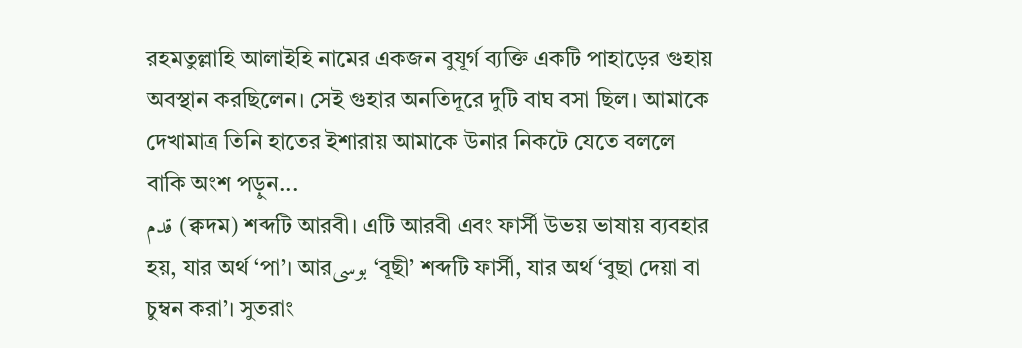রহমতুল্লাহি আলাইহি নামের একজন বুযূর্গ ব্যক্তি একটি পাহাড়ের গুহায় অবস্থান করছিলেন। সেই গুহার অনতিদূরে দুটি বাঘ বসা ছিল। আমাকে দেখামাত্র তিনি হাতের ইশারায় আমাকে উনার নিকটে যেতে বললে বাকি অংশ পড়ুন...
قدم (ক্বদম) শব্দটি আরবী। এটি আরবী এবং ফার্সী উভয় ভাষায় ব্যবহার হয়, যার অর্থ ‘পা’। আরبوسى ‘বূছী’ শব্দটি ফার্সী, যার অর্থ ‘বুছা দেয়া বা চুম্বন করা’। সুতরাং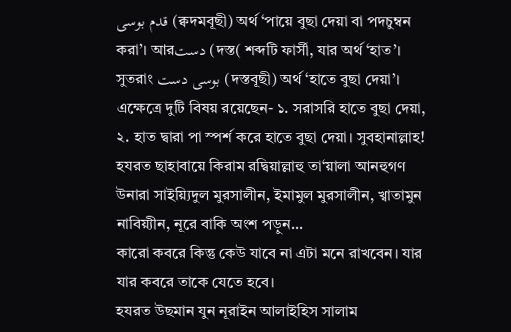قدم بوسى (ক্বদমবূছী) অর্থ ‘পায়ে বুছা দেয়া বা পদচুম্বন করা’। আরدست (দস্ত( শব্দটি ফার্সী, যার অর্থ ‘হাত’। সুতরাং بوسى دست (দস্তবূছী) অর্থ ‘হাতে বুছা দেয়া’। এক্ষেত্রে দুটি বিষয় রয়েছেন- ১. সরাসরি হাতে বুছা দেয়া, ২. হাত দ্বারা পা স্পর্শ করে হাতে বুছা দেয়া। সুবহানাল্লাহ!
হযরত ছাহাবায়ে কিরাম রদ্বিয়াল্লাহু তা‘য়ালা আনহুগণ উনারা সাইয়্যিদুল মুরসালীন, ইমামুল মুরসালীন, খ্বাতামুন নাবিয়্যীন, নূরে বাকি অংশ পড়ুন...
কারো কবরে কিন্তু কেউ যাবে না এটা মনে রাখবেন। যার যার কবরে তাকে যেতে হবে।
হযরত উছমান যুন নূরাইন আলাইহিস সালাম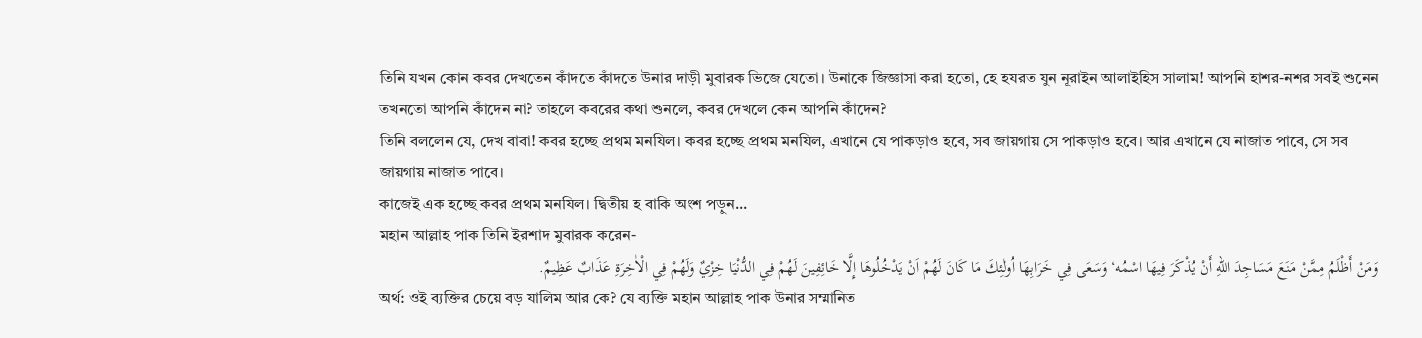তিনি যখন কোন কবর দেখতেন কাঁদতে কাঁদতে উনার দাড়ী মুবারক ভিজে যেতো। উনাকে জিজ্ঞাসা করা হতো, হে হযরত যুন নূরাইন আলাইহিস সালাম! আপনি হাশর-নশর সবই শুনেন তখনতো আপনি কাঁদেন না? তাহলে কবরের কথা শুনলে, কবর দেখলে কেন আপনি কাঁদেন?
তিনি বললেন যে, দেখ বাবা! কবর হচ্ছে প্রথম মনযিল। কবর হচ্ছে প্রথম মনযিল, এখানে যে পাকড়াও হবে, সব জায়গায় সে পাকড়াও হবে। আর এখানে যে নাজাত পাবে, সে সব জায়গায় নাজাত পাবে।
কাজেই এক হচ্ছে কবর প্রথম মনযিল। দ্বিতীয় হ বাকি অংশ পড়ুন...
মহান আল্লাহ পাক তিনি ইরশাদ মুবারক করেন-
وَمَنْ أَظْلَمُ مِمَّنْ مَنَعَ مَسَاجِدَ اللهِ أَنْ يُذْكَرَ فِيهَا اسْمُه‘ وَسَعَى فِي خَرَابِهَا اُولٰئِكَ مَا كَانَ لَهُمْ اَنْ يَدْخُلُوهَا إِلَّا خَائِفِينَ لَهُمْ فِي الدُّنْيَا خِزْيٌ وَلَهُمْ فِي الْاٰخِرَةِ عَذَابٌ عَظِيمٌ.
অর্থ: ওই ব্যক্তির চেয়ে বড় যালিম আর কে? যে ব্যক্তি মহান আল্লাহ পাক উনার সম্মানিত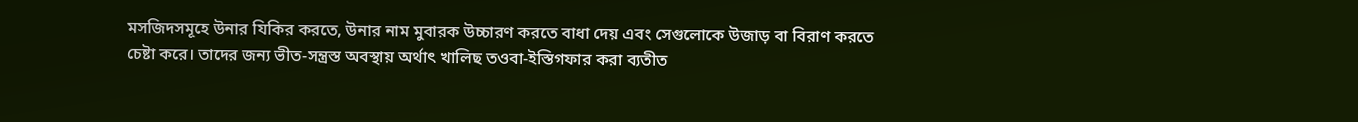মসজিদসমূহে উনার যিকির করতে, উনার নাম মুবারক উচ্চারণ করতে বাধা দেয় এবং সেগুলোকে উজাড় বা বিরাণ করতে চেষ্টা করে। তাদের জন্য ভীত-সন্ত্রস্ত অবস্থায় অর্থাৎ খালিছ তওবা-ইস্তিগফার করা ব্যতীত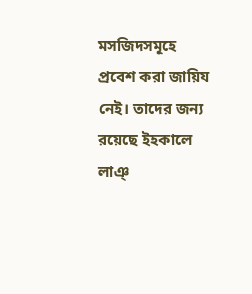মসজিদসমূহে প্রবেশ করা জায়িয নেই। তাদের জন্য রয়েছে ইহকালে লাঞ্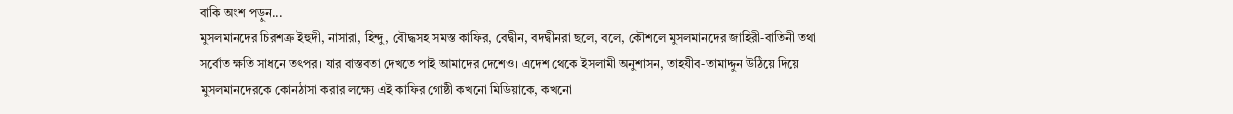বাকি অংশ পড়ুন...
মুসলমানদের চিরশত্রু ইহুদী, নাসারা, হিন্দু, বৌদ্ধসহ সমস্ত কাফির, বেদ্বীন, বদদ্বীনরা ছলে, বলে, কৌশলে মুসলমানদের জাহিরী-বাতিনী তথা সর্বোত ক্ষতি সাধনে তৎপর। যার বাস্তবতা দেখতে পাই আমাদের দেশেও। এদেশ থেকে ইসলামী অনুশাসন, তাহযীব-তামাদ্দুন উঠিয়ে দিয়ে মুসলমানদেরকে কোনঠাসা করার লক্ষ্যে এই কাফির গোষ্ঠী কখনো মিডিয়াকে, কখনো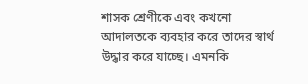শাসক শ্রেণীকে এবং কখনো আদালতকে ব্যবহার করে তাদের স্বার্থ উদ্ধার করে যাচ্ছে। এমনকি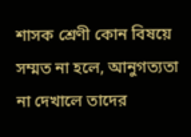শাসক শ্রেণী কোন বিষয়ে সম্মত না হলে, আনুগত্যতা না দেখালে তাদের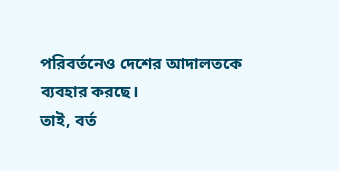পরিবর্তনেও দেশের আদালতকে ব্যবহার করছে।
তাই, বর্ত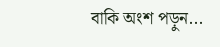বাকি অংশ পড়ুন...